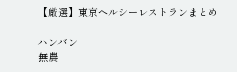【厳選】東京ヘルシーレストランまとめ

ハンバン
無農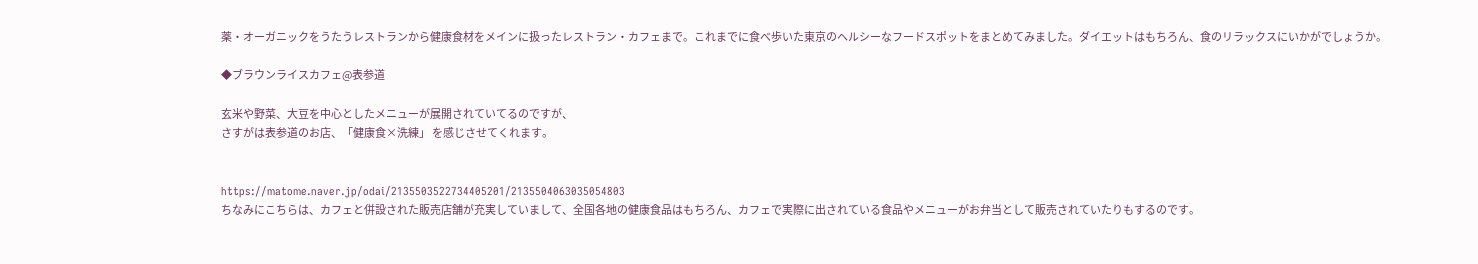薬・オーガニックをうたうレストランから健康食材をメインに扱ったレストラン・カフェまで。これまでに食べ歩いた東京のヘルシーなフードスポットをまとめてみました。ダイエットはもちろん、食のリラックスにいかがでしょうか。

◆ブラウンライスカフェ@表参道

玄米や野菜、大豆を中心としたメニューが展開されていてるのですが、
さすがは表参道のお店、「健康食×洗練」 を感じさせてくれます。


https://matome.naver.jp/odai/2135503522734405201/2135504063035054803
ちなみにこちらは、カフェと併設された販売店舗が充実していまして、全国各地の健康食品はもちろん、カフェで実際に出されている食品やメニューがお弁当として販売されていたりもするのです。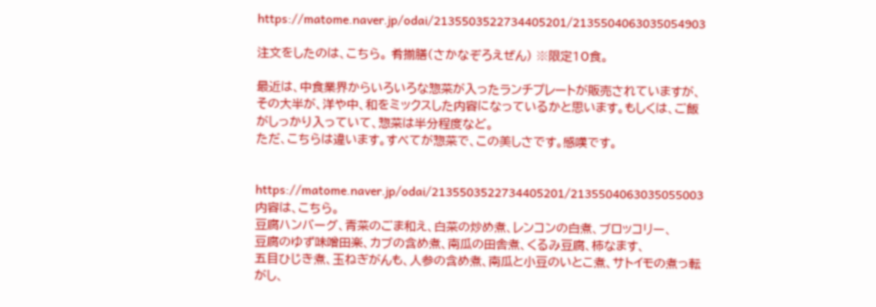https://matome.naver.jp/odai/2135503522734405201/2135504063035054903

注文をしたのは、こちら。 肴揃膳(さかなぞろえぜん) ※限定10食。

最近は、中食業界からいろいろな惣菜が入ったランチプレートが販売されていますが、その大半が、洋や中、和をミックスした内容になっているかと思います。もしくは、ご飯がしっかり入っていて、惣菜は半分程度など。
ただ、こちらは違います。すべてが惣菜で、この美しさです。感嘆です。


https://matome.naver.jp/odai/2135503522734405201/2135504063035055003
内容は、こちら。
豆腐ハンバーグ、青菜のごま和え、白菜の炒め煮、レンコンの白煮、ブロッコリー、
豆腐のゆず味噌田楽、カブの含め煮、南瓜の田舎煮、くるみ豆腐、柿なます、
五目ひじき煮、玉ねぎがんも、人参の含め煮、南瓜と小豆のいとこ煮、サトイモの煮っ転がし、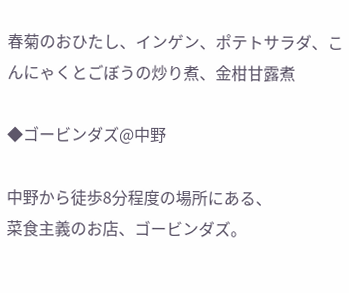春菊のおひたし、インゲン、ポテトサラダ、こんにゃくとごぼうの炒り煮、金柑甘露煮

◆ゴービンダズ@中野

中野から徒歩8分程度の場所にある、
菜食主義のお店、ゴービンダズ。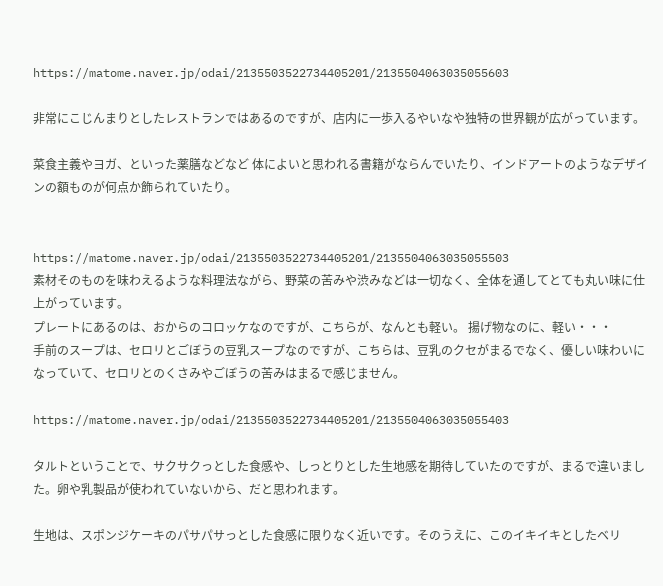https://matome.naver.jp/odai/2135503522734405201/2135504063035055603

非常にこじんまりとしたレストランではあるのですが、店内に一歩入るやいなや独特の世界観が広がっています。

菜食主義やヨガ、といった薬膳などなど 体によいと思われる書籍がならんでいたり、インドアートのようなデザインの額ものが何点か飾られていたり。


https://matome.naver.jp/odai/2135503522734405201/2135504063035055503
素材そのものを味わえるような料理法ながら、野菜の苦みや渋みなどは一切なく、全体を通してとても丸い味に仕上がっています。
プレートにあるのは、おからのコロッケなのですが、こちらが、なんとも軽い。 揚げ物なのに、軽い・・・
手前のスープは、セロリとごぼうの豆乳スープなのですが、こちらは、豆乳のクセがまるでなく、優しい味わいになっていて、セロリとのくさみやごぼうの苦みはまるで感じません。

https://matome.naver.jp/odai/2135503522734405201/2135504063035055403

タルトということで、サクサクっとした食感や、しっとりとした生地感を期待していたのですが、まるで違いました。卵や乳製品が使われていないから、だと思われます。

生地は、スポンジケーキのパサパサっとした食感に限りなく近いです。そのうえに、このイキイキとしたベリ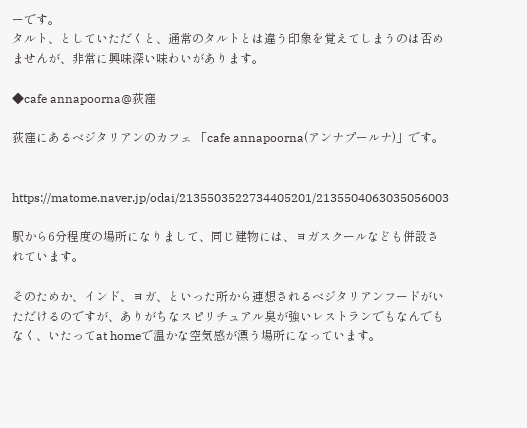ーです。
タルト、としていただくと、通常のタルトとは違う印象を覚えてしまうのは否めませんが、非常に興味深い味わいがあります。

◆cafe annapoorna@荻窪

荻窪にあるベジタリアンのカフェ 「cafe annapoorna(アンナプールナ)」です。


https://matome.naver.jp/odai/2135503522734405201/2135504063035056003

駅から6分程度の場所になりまして、同じ建物には、ヨガスクールなども併設されています。

そのためか、インド、ヨガ、といった所から連想されるベジタリアンフードがいただけるのですが、ありがちなスピリチュアル臭が強いレストランでもなんでもなく、いたってat homeで温かな空気感が漂う場所になっています。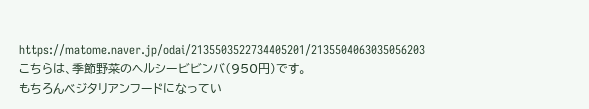https://matome.naver.jp/odai/2135503522734405201/2135504063035056203
こちらは、季節野菜のヘルシービビンバ(950円)です。
もちろんベジタリアンフードになってい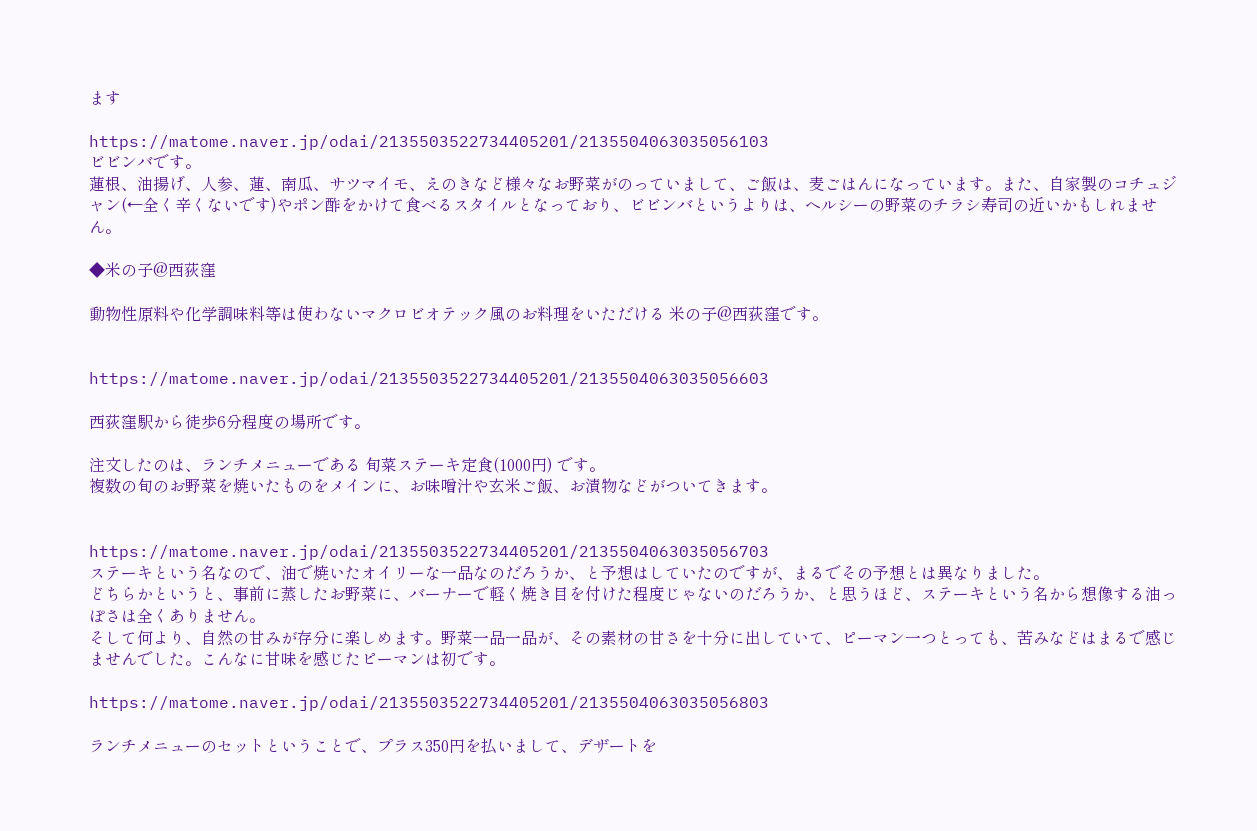ます

https://matome.naver.jp/odai/2135503522734405201/2135504063035056103
ビビンバです。
蓮根、油揚げ、人参、蓮、南瓜、サツマイモ、えのきなど様々なお野菜がのっていまして、ご飯は、麦ごはんになっています。また、自家製のコチュジャン(←全く辛くないです)やポン酢をかけて食べるスタイルとなっており、ビビンバというよりは、ヘルシーの野菜のチラシ寿司の近いかもしれません。

◆米の子@西荻窪

動物性原料や化学調味料等は使わないマクロビオテック風のお料理をいただける 米の子@西荻窪です。


https://matome.naver.jp/odai/2135503522734405201/2135504063035056603

西荻窪駅から徒歩6分程度の場所です。

注文したのは、ランチメニューである 旬菜ステーキ定食(1000円) です。
複数の旬のお野菜を焼いたものをメインに、お味噌汁や玄米ご飯、お漬物などがついてきます。


https://matome.naver.jp/odai/2135503522734405201/2135504063035056703
ステーキという名なので、油で焼いたオイリーな一品なのだろうか、と予想はしていたのですが、まるでその予想とは異なりました。
どちらかというと、事前に蒸したお野菜に、バーナーで軽く焼き目を付けた程度じゃないのだろうか、と思うほど、ステーキという名から想像する油っぽさは全くありません。
そして何より、自然の甘みが存分に楽しめます。野菜一品一品が、その素材の甘さを十分に出していて、ピーマン一つとっても、苦みなどはまるで感じませんでした。こんなに甘味を感じたピーマンは初です。

https://matome.naver.jp/odai/2135503522734405201/2135504063035056803

ランチメニューのセットということで、プラス350円を払いまして、デザートを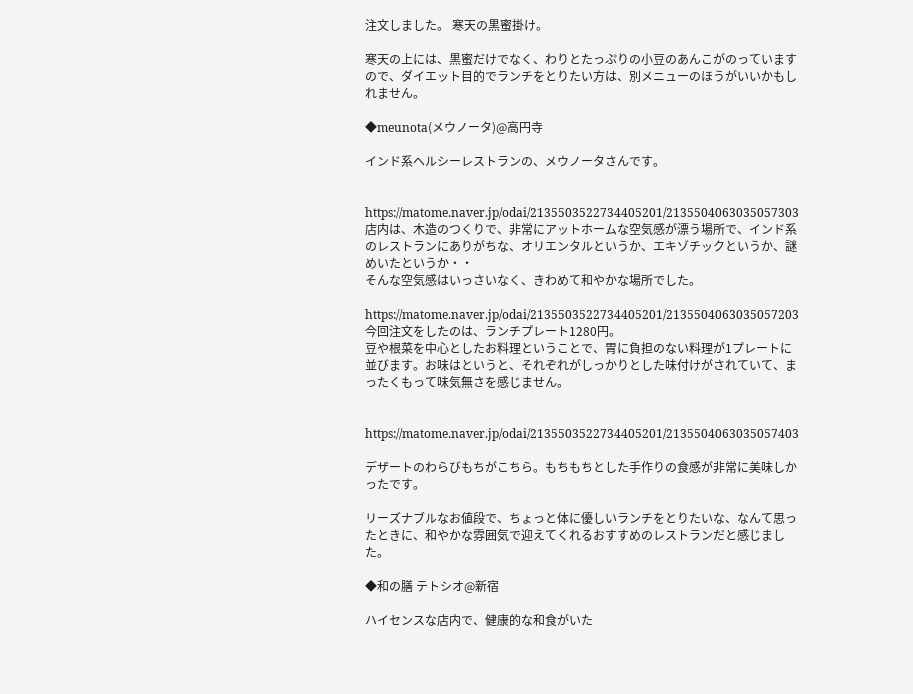注文しました。 寒天の黒蜜掛け。

寒天の上には、黒蜜だけでなく、わりとたっぷりの小豆のあんこがのっていますので、ダイエット目的でランチをとりたい方は、別メニューのほうがいいかもしれません。

◆meunota(メウノータ)@高円寺

インド系ヘルシーレストランの、メウノータさんです。


https://matome.naver.jp/odai/2135503522734405201/2135504063035057303
店内は、木造のつくりで、非常にアットホームな空気感が漂う場所で、インド系のレストランにありがちな、オリエンタルというか、エキゾチックというか、謎めいたというか・・
そんな空気感はいっさいなく、きわめて和やかな場所でした。

https://matome.naver.jp/odai/2135503522734405201/2135504063035057203
今回注文をしたのは、ランチプレート1280円。
豆や根菜を中心としたお料理ということで、胃に負担のない料理が1プレートに並びます。お味はというと、それぞれがしっかりとした味付けがされていて、まったくもって味気無さを感じません。


https://matome.naver.jp/odai/2135503522734405201/2135504063035057403

デザートのわらびもちがこちら。もちもちとした手作りの食感が非常に美味しかったです。

リーズナブルなお値段で、ちょっと体に優しいランチをとりたいな、なんて思ったときに、和やかな雰囲気で迎えてくれるおすすめのレストランだと感じました。

◆和の膳 テトシオ@新宿

ハイセンスな店内で、健康的な和食がいた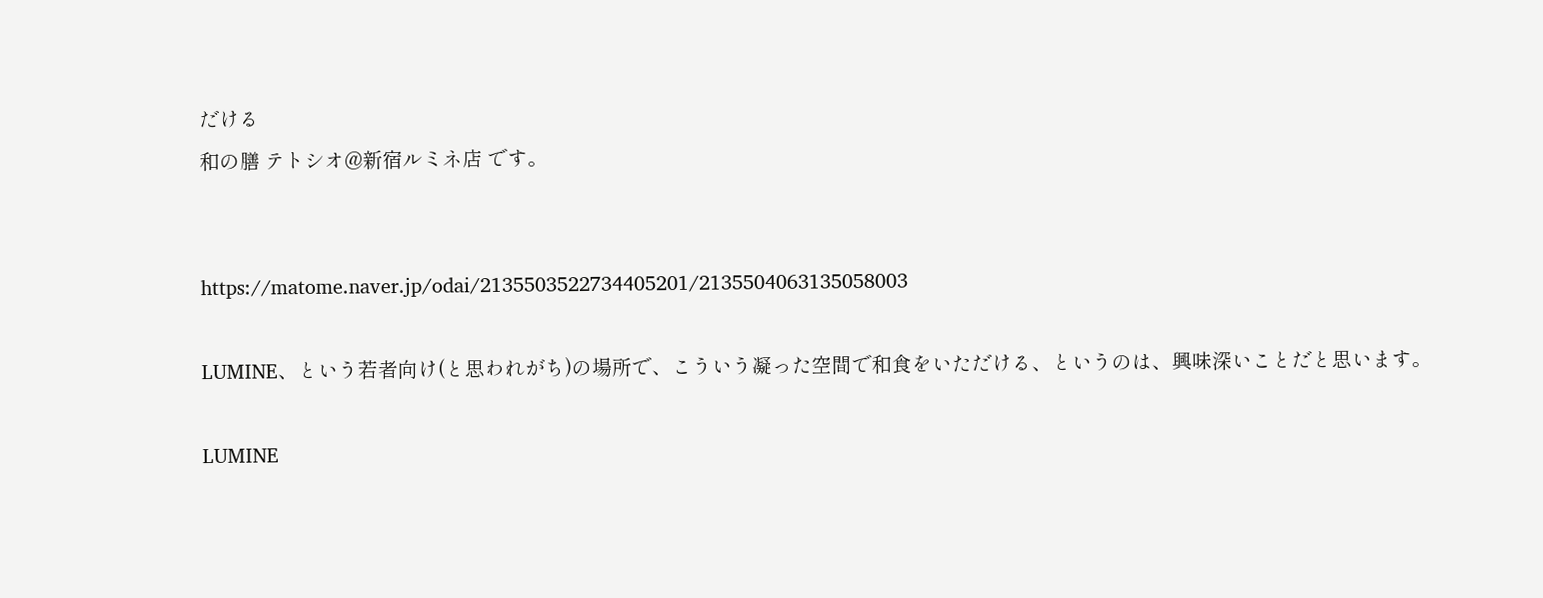だける
和の膳 テトシオ@新宿ルミネ店 です。


https://matome.naver.jp/odai/2135503522734405201/2135504063135058003

LUMINE、という若者向け(と思われがち)の場所で、こういう凝った空間で和食をいただける、というのは、興味深いことだと思います。

LUMINE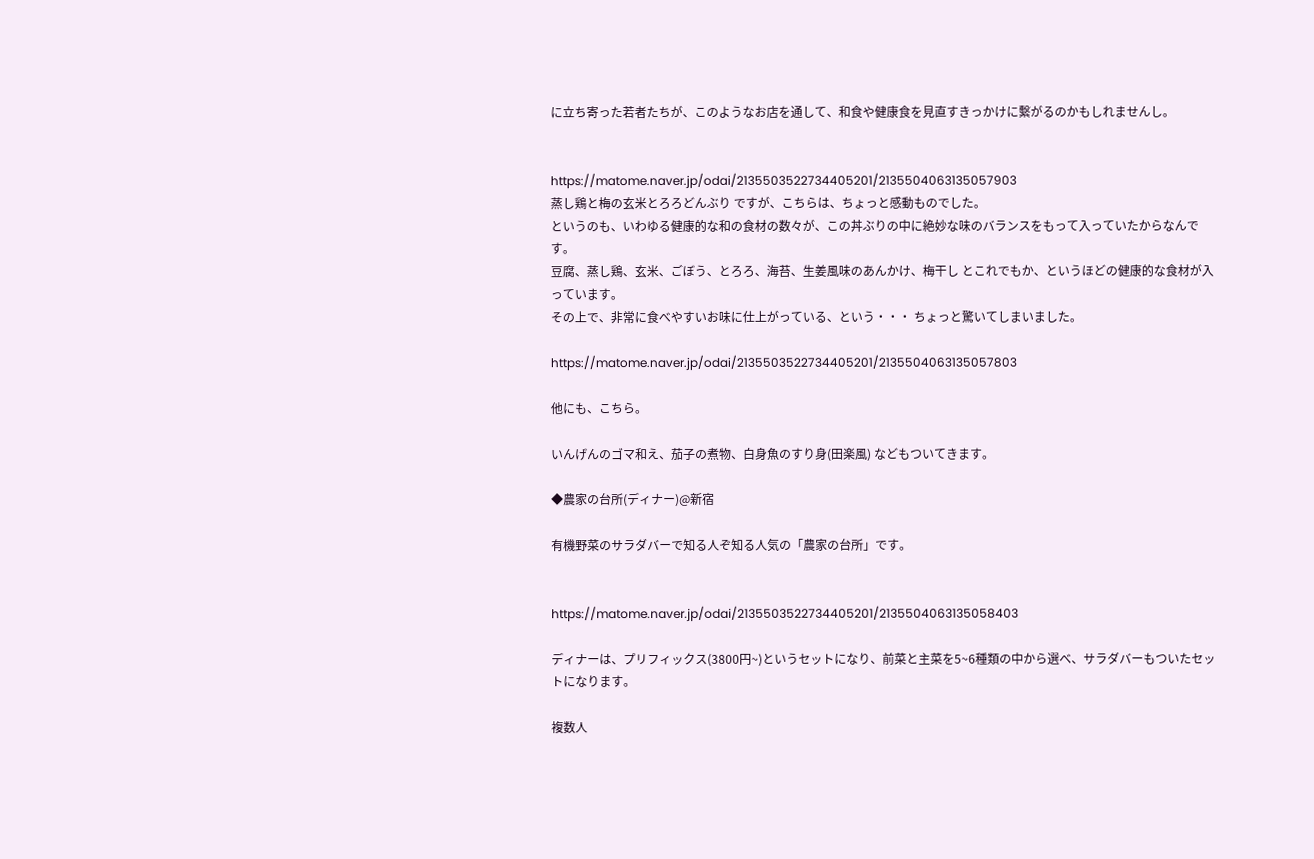に立ち寄った若者たちが、このようなお店を通して、和食や健康食を見直すきっかけに繫がるのかもしれませんし。


https://matome.naver.jp/odai/2135503522734405201/2135504063135057903
蒸し鶏と梅の玄米とろろどんぶり ですが、こちらは、ちょっと感動ものでした。
というのも、いわゆる健康的な和の食材の数々が、この丼ぶりの中に絶妙な味のバランスをもって入っていたからなんです。
豆腐、蒸し鶏、玄米、ごぼう、とろろ、海苔、生姜風味のあんかけ、梅干し とこれでもか、というほどの健康的な食材が入っています。
その上で、非常に食べやすいお味に仕上がっている、という・・・ ちょっと驚いてしまいました。

https://matome.naver.jp/odai/2135503522734405201/2135504063135057803

他にも、こちら。

いんげんのゴマ和え、茄子の煮物、白身魚のすり身(田楽風) などもついてきます。

◆農家の台所(ディナー)@新宿

有機野菜のサラダバーで知る人ぞ知る人気の「農家の台所」です。


https://matome.naver.jp/odai/2135503522734405201/2135504063135058403

ディナーは、プリフィックス(3800円~)というセットになり、前菜と主菜を5~6種類の中から選べ、サラダバーもついたセットになります。

複数人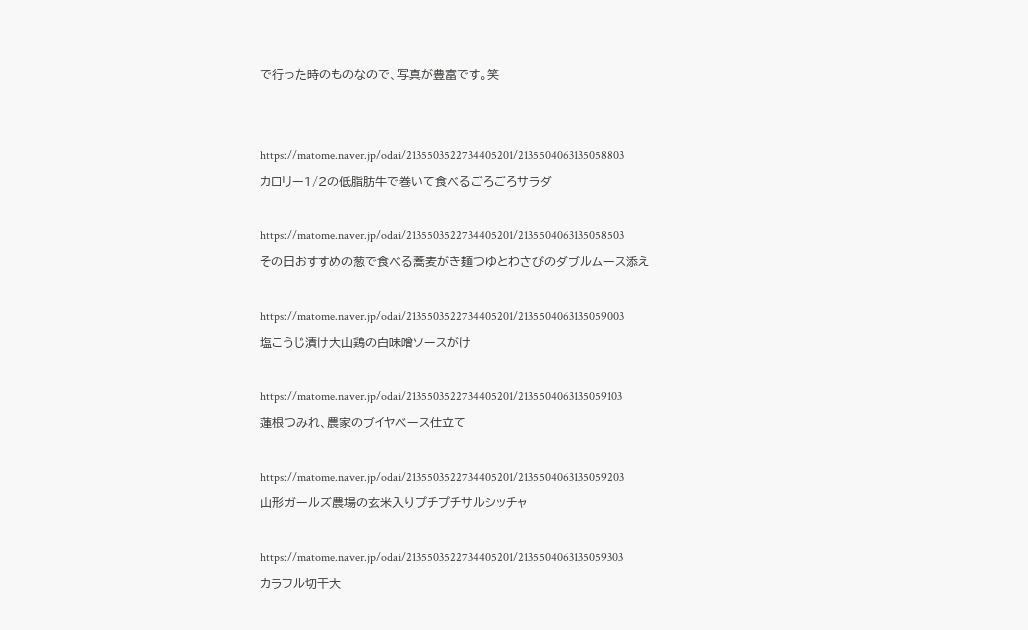で行った時のものなので、写真が豊富です。笑


https://matome.naver.jp/odai/2135503522734405201/2135504063135058803
カロリー1/2の低脂肪牛で巻いて食べるごろごろサラダ

https://matome.naver.jp/odai/2135503522734405201/2135504063135058503
その日おすすめの葱で食べる蕎麦がき麺つゆとわさびのダブルムース添え

https://matome.naver.jp/odai/2135503522734405201/2135504063135059003
塩こうじ漬け大山鶏の白味噌ソースがけ

https://matome.naver.jp/odai/2135503522734405201/2135504063135059103
蓮根つみれ、農家のブイヤベース仕立て

https://matome.naver.jp/odai/2135503522734405201/2135504063135059203
山形ガールズ農場の玄米入りプチプチサルシッチャ

https://matome.naver.jp/odai/2135503522734405201/2135504063135059303
カラフル切干大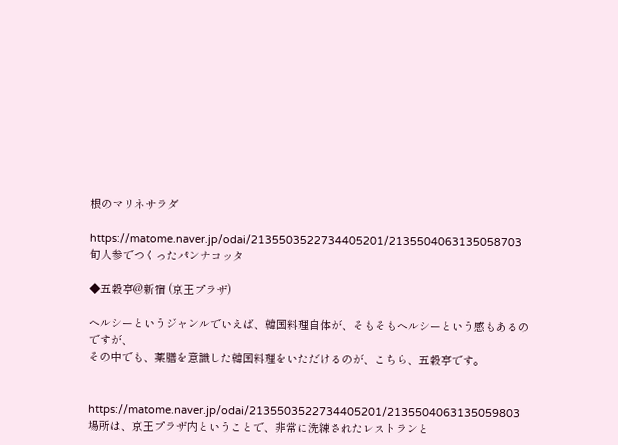根のマリネサラダ

https://matome.naver.jp/odai/2135503522734405201/2135504063135058703
旬人参でつくったパンナコッタ

◆五穀亭@新宿 (京王プラザ)

ヘルシーというジャンルでいえば、韓国料理自体が、そもそもヘルシーという感もあるのですが、
その中でも、薬膳を意識した韓国料理をいただけるのが、こちら、五穀亭です。


https://matome.naver.jp/odai/2135503522734405201/2135504063135059803
場所は、京王プラザ内ということで、非常に洗練されたレストランと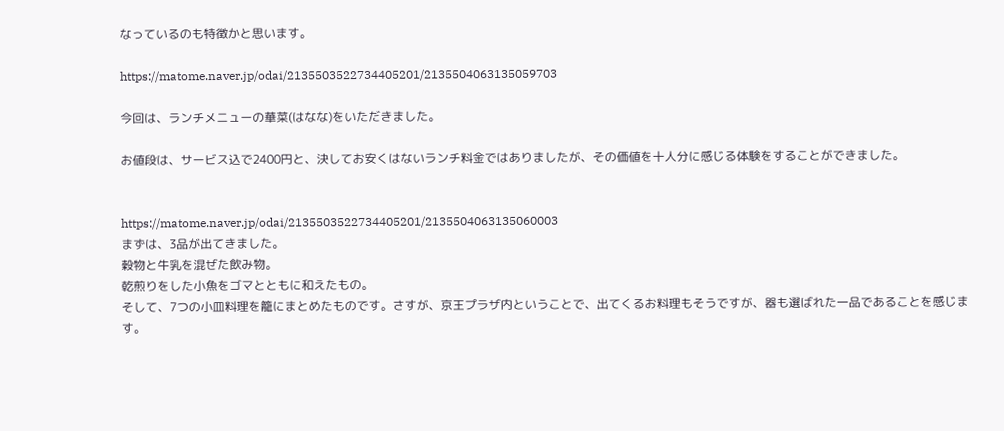なっているのも特徴かと思います。

https://matome.naver.jp/odai/2135503522734405201/2135504063135059703

今回は、ランチメニューの華菜(はなな)をいただきました。

お値段は、サービス込で2400円と、決してお安くはないランチ料金ではありましたが、その価値を十人分に感じる体験をすることができました。


https://matome.naver.jp/odai/2135503522734405201/2135504063135060003
まずは、3品が出てきました。
穀物と牛乳を混ぜた飲み物。
乾煎りをした小魚をゴマとともに和えたもの。
そして、7つの小皿料理を籠にまとめたものです。さすが、京王プラザ内ということで、出てくるお料理もそうですが、器も選ばれた一品であることを感じます。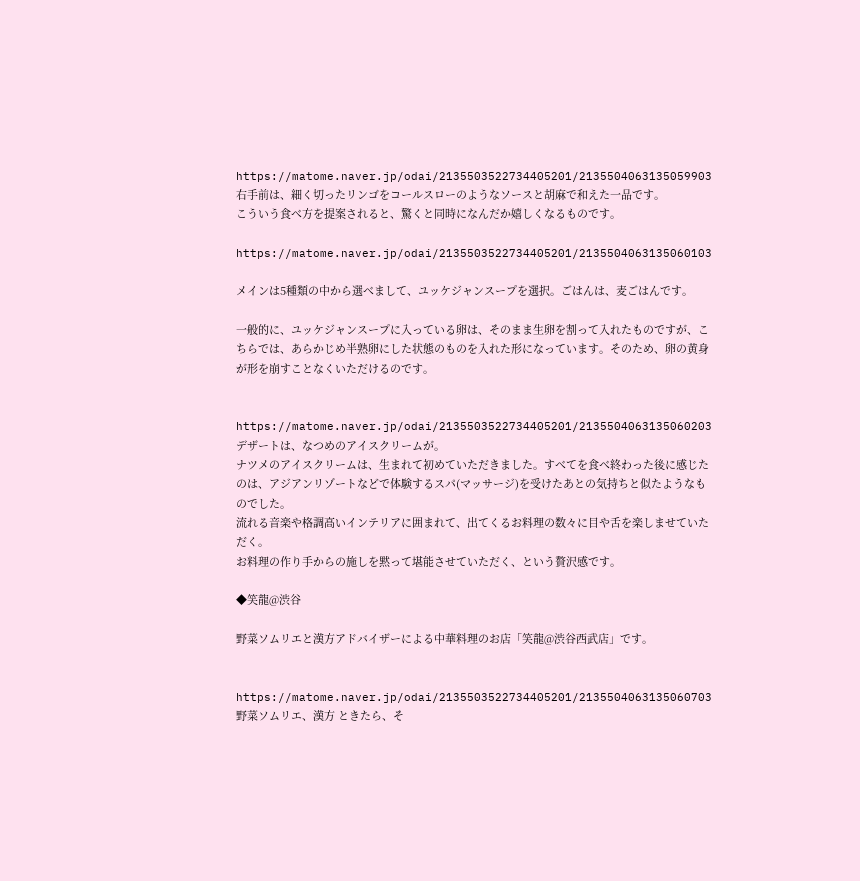https://matome.naver.jp/odai/2135503522734405201/2135504063135059903
右手前は、細く切ったリンゴをコールスローのようなソースと胡麻で和えた一品です。
こういう食べ方を提案されると、驚くと同時になんだか嬉しくなるものです。

https://matome.naver.jp/odai/2135503522734405201/2135504063135060103

メインは5種類の中から選べまして、ユッケジャンスープを選択。ごはんは、麦ごはんです。

一般的に、ユッケジャンスープに入っている卵は、そのまま生卵を割って入れたものですが、こちらでは、あらかじめ半熟卵にした状態のものを入れた形になっています。そのため、卵の黄身が形を崩すことなくいただけるのです。


https://matome.naver.jp/odai/2135503522734405201/2135504063135060203
デザートは、なつめのアイスクリームが。
ナツメのアイスクリームは、生まれて初めていただきました。すべてを食べ終わった後に感じたのは、アジアンリゾートなどで体験するスパ(マッサージ)を受けたあとの気持ちと似たようなものでした。
流れる音楽や格調高いインテリアに囲まれて、出てくるお料理の数々に目や舌を楽しませていただく。
お料理の作り手からの施しを黙って堪能させていただく、という贅沢感です。

◆笑龍@渋谷

野菜ソムリエと漢方アドバイザーによる中華料理のお店「笑龍@渋谷西武店」です。


https://matome.naver.jp/odai/2135503522734405201/2135504063135060703
野菜ソムリエ、漢方 ときたら、そ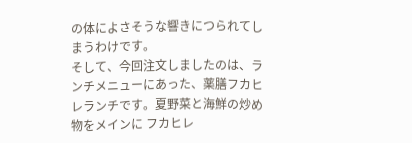の体によさそうな響きにつられてしまうわけです。
そして、今回注文しましたのは、ランチメニューにあった、薬膳フカヒレランチです。夏野菜と海鮮の炒め物をメインに フカヒレ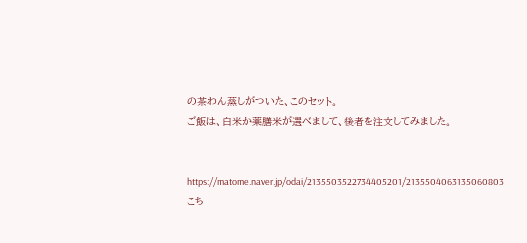の茶わん蒸しがついた、このセット。
ご飯は、白米か薬膳米が選べまして、後者を注文してみました。


https://matome.naver.jp/odai/2135503522734405201/2135504063135060803
こち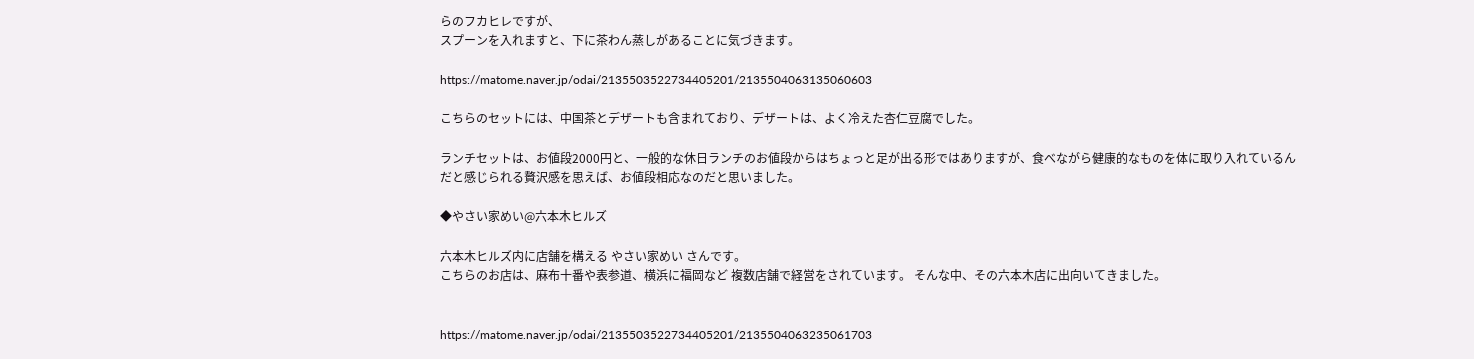らのフカヒレですが、
スプーンを入れますと、下に茶わん蒸しがあることに気づきます。

https://matome.naver.jp/odai/2135503522734405201/2135504063135060603

こちらのセットには、中国茶とデザートも含まれており、デザートは、よく冷えた杏仁豆腐でした。

ランチセットは、お値段2000円と、一般的な休日ランチのお値段からはちょっと足が出る形ではありますが、食べながら健康的なものを体に取り入れているんだと感じられる贅沢感を思えば、お値段相応なのだと思いました。

◆やさい家めい@六本木ヒルズ

六本木ヒルズ内に店舗を構える やさい家めい さんです。
こちらのお店は、麻布十番や表参道、横浜に福岡など 複数店舗で経営をされています。 そんな中、その六本木店に出向いてきました。


https://matome.naver.jp/odai/2135503522734405201/2135504063235061703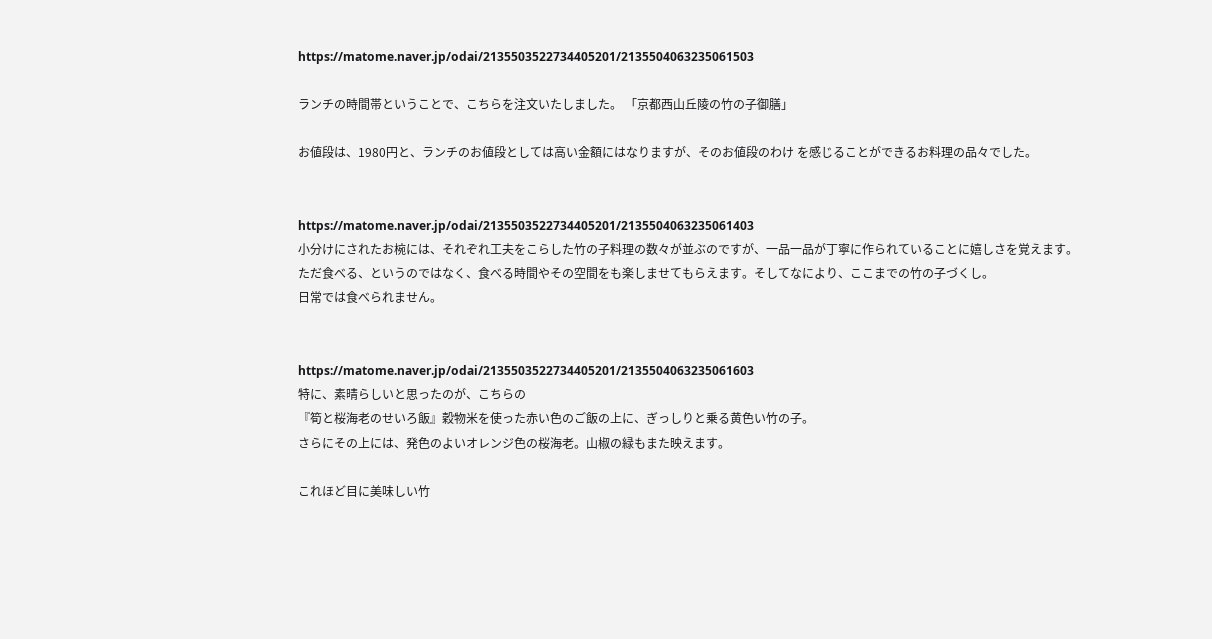https://matome.naver.jp/odai/2135503522734405201/2135504063235061503

ランチの時間帯ということで、こちらを注文いたしました。 「京都西山丘陵の竹の子御膳」

お値段は、1980円と、ランチのお値段としては高い金額にはなりますが、そのお値段のわけ を感じることができるお料理の品々でした。


https://matome.naver.jp/odai/2135503522734405201/2135504063235061403
小分けにされたお椀には、それぞれ工夫をこらした竹の子料理の数々が並ぶのですが、一品一品が丁寧に作られていることに嬉しさを覚えます。
ただ食べる、というのではなく、食べる時間やその空間をも楽しませてもらえます。そしてなにより、ここまでの竹の子づくし。
日常では食べられません。


https://matome.naver.jp/odai/2135503522734405201/2135504063235061603
特に、素晴らしいと思ったのが、こちらの
『筍と桜海老のせいろ飯』穀物米を使った赤い色のご飯の上に、ぎっしりと乗る黄色い竹の子。
さらにその上には、発色のよいオレンジ色の桜海老。山椒の緑もまた映えます。

これほど目に美味しい竹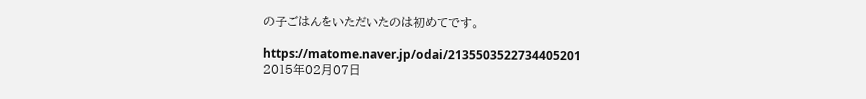の子ごはんをいただいたのは初めてです。

https://matome.naver.jp/odai/2135503522734405201
2015年02月07日